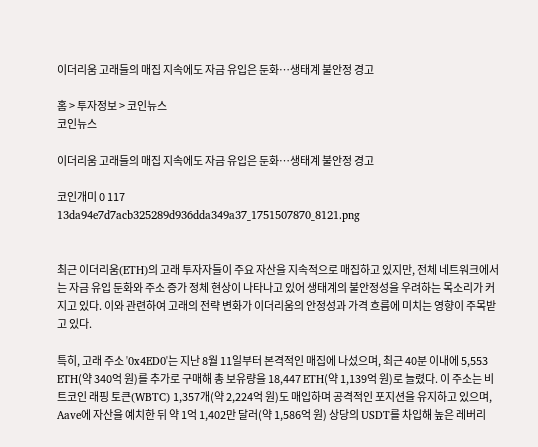이더리움 고래들의 매집 지속에도 자금 유입은 둔화…생태계 불안정 경고

홈 > 투자정보 > 코인뉴스
코인뉴스

이더리움 고래들의 매집 지속에도 자금 유입은 둔화…생태계 불안정 경고

코인개미 0 117
13da94e7d7acb325289d936dda349a37_1751507870_8121.png


최근 이더리움(ETH)의 고래 투자자들이 주요 자산을 지속적으로 매집하고 있지만, 전체 네트워크에서는 자금 유입 둔화와 주소 증가 정체 현상이 나타나고 있어 생태계의 불안정성을 우려하는 목소리가 커지고 있다. 이와 관련하여 고래의 전략 변화가 이더리움의 안정성과 가격 흐름에 미치는 영향이 주목받고 있다.

특히, 고래 주소 '0x4ED0'는 지난 8월 11일부터 본격적인 매집에 나섰으며, 최근 40분 이내에 5,553 ETH(약 340억 원)를 추가로 구매해 총 보유량을 18,447 ETH(약 1,139억 원)로 늘렸다. 이 주소는 비트코인 래핑 토큰(WBTC) 1,357개(약 2,224억 원)도 매입하며 공격적인 포지션을 유지하고 있으며, Aave에 자산을 예치한 뒤 약 1억 1,402만 달러(약 1,586억 원) 상당의 USDT를 차입해 높은 레버리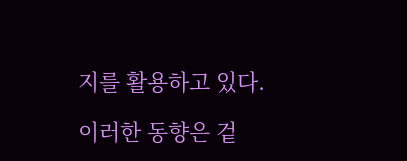지를 활용하고 있다.

이러한 동향은 겉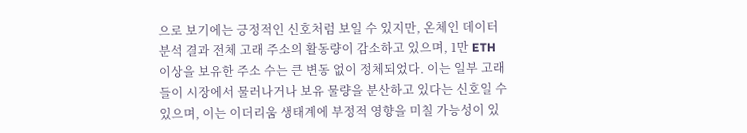으로 보기에는 긍정적인 신호처럼 보일 수 있지만, 온체인 데이터 분석 결과 전체 고래 주소의 활동량이 감소하고 있으며, 1만 ETH 이상을 보유한 주소 수는 큰 변동 없이 정체되었다. 이는 일부 고래들이 시장에서 물러나거나 보유 물량을 분산하고 있다는 신호일 수 있으며, 이는 이더리움 생태계에 부정적 영향을 미칠 가능성이 있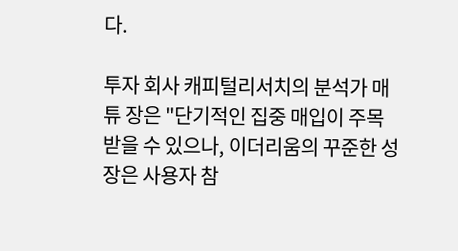다.

투자 회사 캐피털리서치의 분석가 매튜 장은 "단기적인 집중 매입이 주목받을 수 있으나, 이더리움의 꾸준한 성장은 사용자 참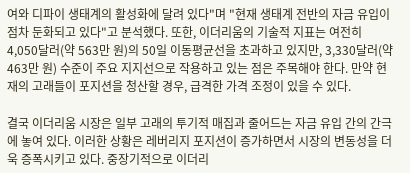여와 디파이 생태계의 활성화에 달려 있다"며 "현재 생태계 전반의 자금 유입이 점차 둔화되고 있다"고 분석했다. 또한, 이더리움의 기술적 지표는 여전히 4,050달러(약 563만 원)의 50일 이동평균선을 초과하고 있지만, 3,330달러(약 463만 원) 수준이 주요 지지선으로 작용하고 있는 점은 주목해야 한다. 만약 현재의 고래들이 포지션을 청산할 경우, 급격한 가격 조정이 있을 수 있다.

결국 이더리움 시장은 일부 고래의 투기적 매집과 줄어드는 자금 유입 간의 간극에 놓여 있다. 이러한 상황은 레버리지 포지션이 증가하면서 시장의 변동성을 더욱 증폭시키고 있다. 중장기적으로 이더리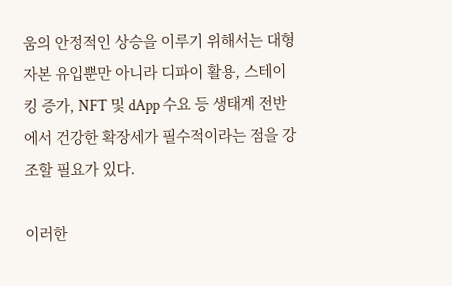움의 안정적인 상승을 이루기 위해서는 대형 자본 유입뿐만 아니라 디파이 활용, 스테이킹 증가, NFT 및 dApp 수요 등 생태계 전반에서 건강한 확장세가 필수적이라는 점을 강조할 필요가 있다.

이러한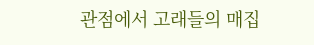관점에서 고래들의 매집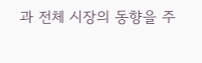과 전체 시장의 동향을 주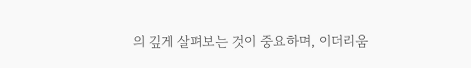의 깊게 살펴보는 것이 중요하며, 이더리움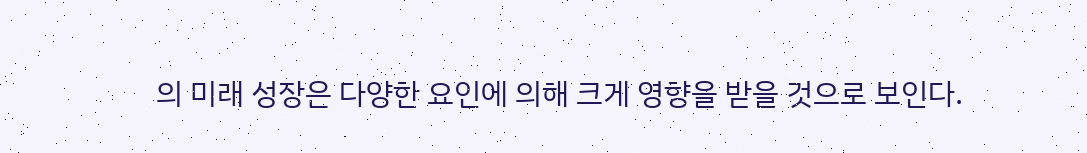의 미래 성장은 다양한 요인에 의해 크게 영향을 받을 것으로 보인다.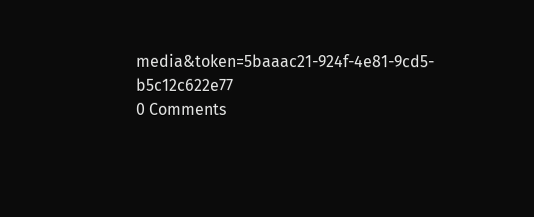media&token=5baaac21-924f-4e81-9cd5-b5c12c622e77
0 Comments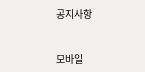공지사항


모바일